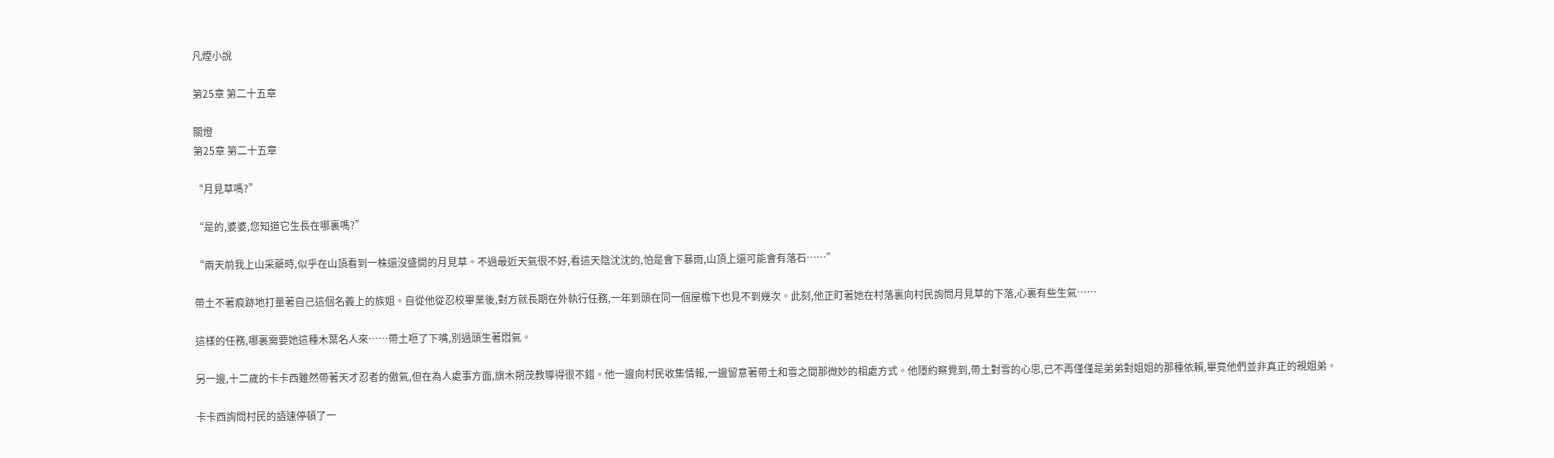凡煙小說

第25章 第二十五章

關燈
第25章 第二十五章

“月見草嗎?”

“是的,婆婆,您知道它生長在哪裏嗎?”

“兩天前我上山采藥時,似乎在山頂看到一株還沒盛開的月見草。不過最近天氣很不好,看這天陰沈沈的,怕是會下暴雨,山頂上還可能會有落石……”

帶土不著痕跡地打量著自己這個名義上的族姐。自從他從忍校畢業後,對方就長期在外執行任務,一年到頭在同一個屋檐下也見不到幾次。此刻,他正盯著她在村落裏向村民詢問月見草的下落,心裏有些生氣……

這樣的任務,哪裏需要她這種木葉名人來……帶土咂了下嘴,別過頭生著悶氣。

另一邊,十二歲的卡卡西雖然帶著天才忍者的傲氣,但在為人處事方面,旗木朔茂教導得很不錯。他一邊向村民收集情報,一邊留意著帶土和雪之間那微妙的相處方式。他隱約察覺到,帶土對雪的心思,已不再僅僅是弟弟對姐姐的那種依賴,畢竟他們並非真正的親姐弟。

卡卡西詢問村民的語速停頓了一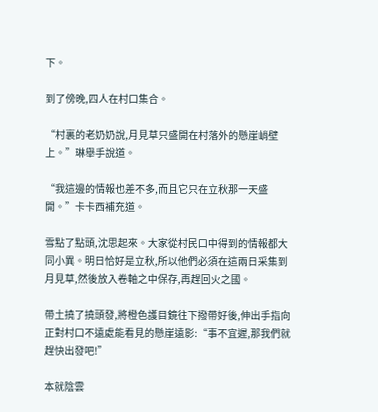下。

到了傍晚,四人在村口集合。

“村裏的老奶奶說,月見草只盛開在村落外的懸崖峭壁上。”琳舉手說道。

“我這邊的情報也差不多,而且它只在立秋那一天盛開。”卡卡西補充道。

雪點了點頭,沈思起來。大家從村民口中得到的情報都大同小異。明日恰好是立秋,所以他們必須在這兩日采集到月見草,然後放入卷軸之中保存,再趕回火之國。

帶土撓了撓頭發,將橙色護目鏡往下撥帶好後,伸出手指向正對村口不遠處能看見的懸崖遠影:“事不宜遲,那我們就趕快出發吧!”

本就陰雲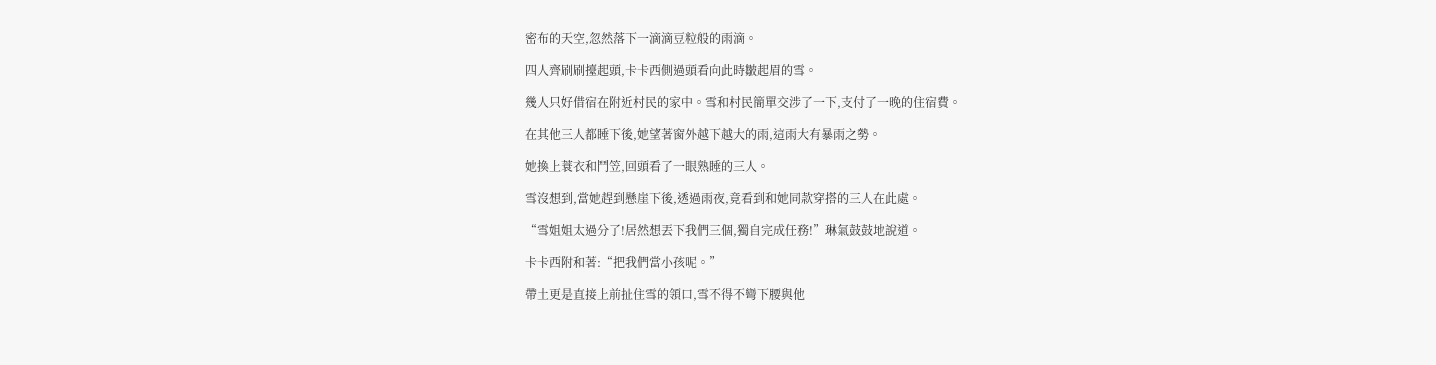密布的天空,忽然落下一滴滴豆粒般的雨滴。

四人齊刷刷擡起頭,卡卡西側過頭看向此時皺起眉的雪。

幾人只好借宿在附近村民的家中。雪和村民簡單交涉了一下,支付了一晚的住宿費。

在其他三人都睡下後,她望著窗外越下越大的雨,這雨大有暴雨之勢。

她換上蓑衣和鬥笠,回頭看了一眼熟睡的三人。

雪沒想到,當她趕到懸崖下後,透過雨夜,竟看到和她同款穿搭的三人在此處。

“雪姐姐太過分了!居然想丟下我們三個,獨自完成任務!”琳氣鼓鼓地說道。

卡卡西附和著:“把我們當小孩呢。”

帶土更是直接上前扯住雪的領口,雪不得不彎下腰與他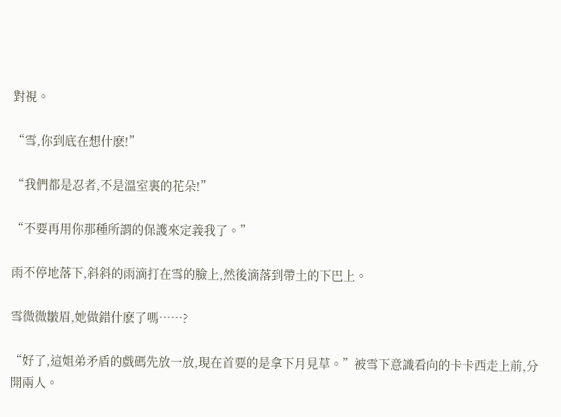對視。

“雪,你到底在想什麽!”

“我們都是忍者,不是溫室裏的花朵!”

“不要再用你那種所謂的保護來定義我了。”

雨不停地落下,斜斜的雨滴打在雪的臉上,然後滴落到帶土的下巴上。

雪微微皺眉,她做錯什麽了嗎……?

“好了,這姐弟矛盾的戲碼先放一放,現在首要的是拿下月見草。”被雪下意識看向的卡卡西走上前,分開兩人。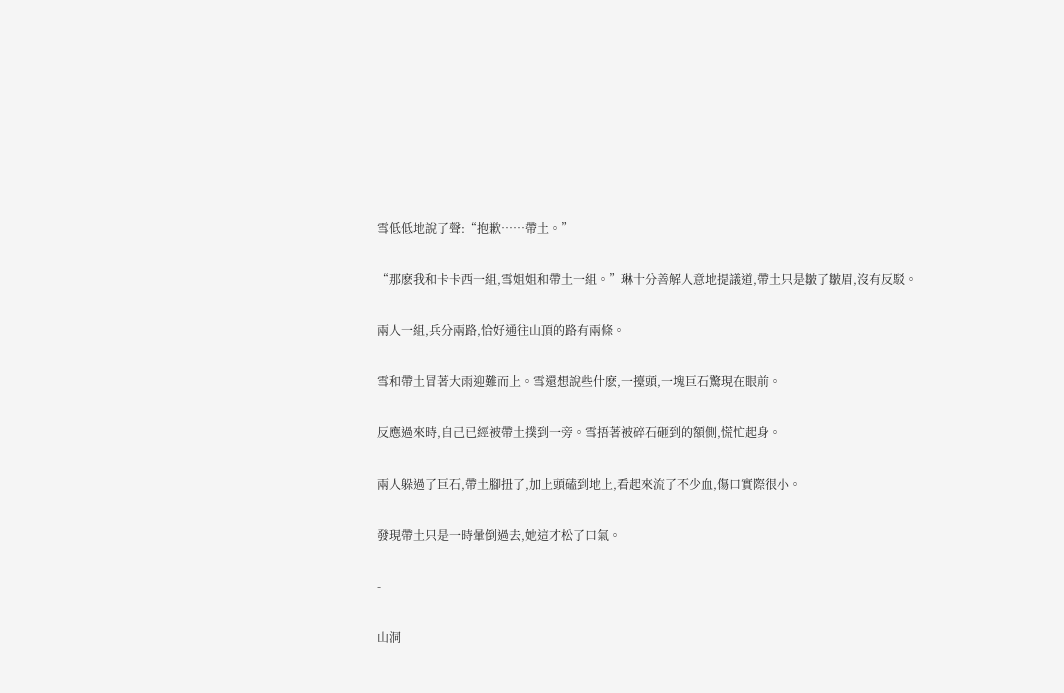雪低低地說了聲:“抱歉……帶土。”

“那麽我和卡卡西一組,雪姐姐和帶土一組。”琳十分善解人意地提議道,帶土只是皺了皺眉,沒有反駁。

兩人一組,兵分兩路,恰好通往山頂的路有兩條。

雪和帶土冒著大雨迎難而上。雪還想說些什麽,一擡頭,一塊巨石驚現在眼前。

反應過來時,自己已經被帶土撲到一旁。雪捂著被碎石砸到的額側,慌忙起身。

兩人躲過了巨石,帶土腳扭了,加上頭磕到地上,看起來流了不少血,傷口實際很小。

發現帶土只是一時暈倒過去,她這才松了口氣。

-

山洞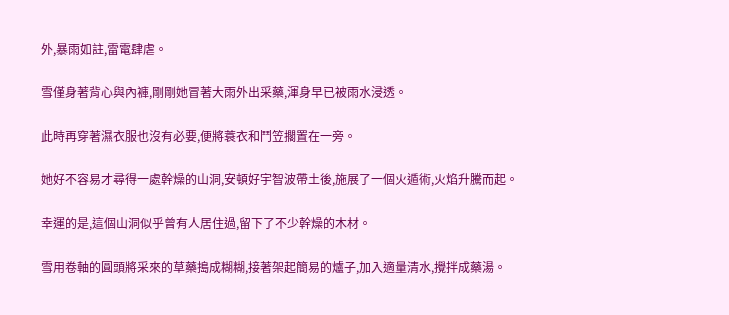外,暴雨如註,雷電肆虐。

雪僅身著背心與內褲,剛剛她冒著大雨外出采藥,渾身早已被雨水浸透。

此時再穿著濕衣服也沒有必要,便將蓑衣和鬥笠擱置在一旁。

她好不容易才尋得一處幹燥的山洞,安頓好宇智波帶土後,施展了一個火遁術,火焰升騰而起。

幸運的是,這個山洞似乎曾有人居住過,留下了不少幹燥的木材。

雪用卷軸的圓頭將采來的草藥搗成糊糊,接著架起簡易的爐子,加入適量清水,攪拌成藥湯。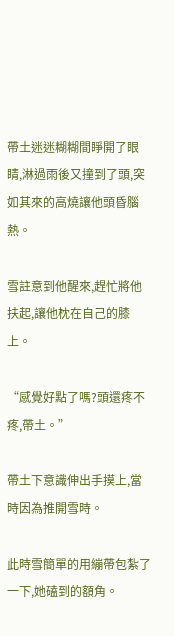帶土迷迷糊糊間睜開了眼睛,淋過雨後又撞到了頭,突如其來的高燒讓他頭昏腦熱。

雪註意到他醒來,趕忙將他扶起,讓他枕在自己的膝上。

“感覺好點了嗎?頭還疼不疼,帶土。”

帶土下意識伸出手摸上,當時因為推開雪時。

此時雪簡單的用繃帶包紮了一下,她磕到的額角。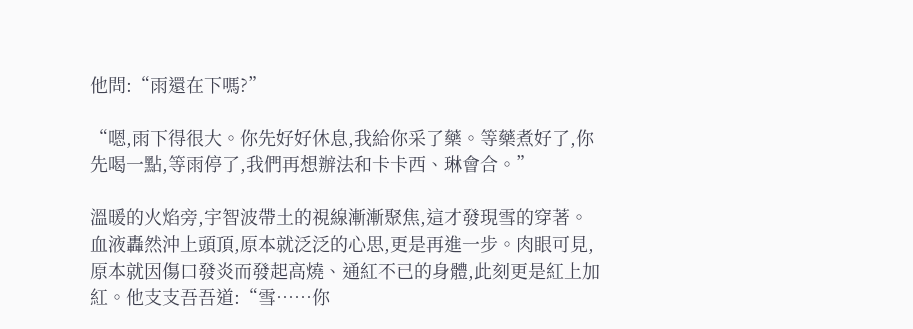他問:“雨還在下嗎?”

“嗯,雨下得很大。你先好好休息,我給你采了藥。等藥煮好了,你先喝一點,等雨停了,我們再想辦法和卡卡西、琳會合。”

溫暖的火焰旁,宇智波帶土的視線漸漸聚焦,這才發現雪的穿著。血液轟然沖上頭頂,原本就泛泛的心思,更是再進一步。肉眼可見,原本就因傷口發炎而發起高燒、通紅不已的身體,此刻更是紅上加紅。他支支吾吾道:“雪……你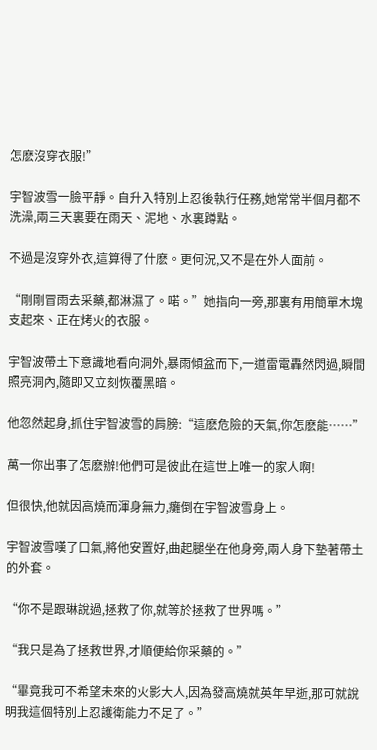怎麽沒穿衣服!”

宇智波雪一臉平靜。自升入特別上忍後執行任務,她常常半個月都不洗澡,兩三天裏要在雨天、泥地、水裏蹲點。

不過是沒穿外衣,這算得了什麽。更何況,又不是在外人面前。

“剛剛冒雨去采藥,都淋濕了。喏。”她指向一旁,那裏有用簡單木塊支起來、正在烤火的衣服。

宇智波帶土下意識地看向洞外,暴雨傾盆而下,一道雷電轟然閃過,瞬間照亮洞內,隨即又立刻恢覆黑暗。

他忽然起身,抓住宇智波雪的肩膀:“這麽危險的天氣,你怎麽能……”

萬一你出事了怎麽辦!他們可是彼此在這世上唯一的家人啊!

但很快,他就因高燒而渾身無力,癱倒在宇智波雪身上。

宇智波雪嘆了口氣,將他安置好,曲起腿坐在他身旁,兩人身下墊著帶土的外套。

“你不是跟琳說過,拯救了你,就等於拯救了世界嗎。”

“我只是為了拯救世界,才順便給你采藥的。”

“畢竟我可不希望未來的火影大人,因為發高燒就英年早逝,那可就說明我這個特別上忍護衛能力不足了。”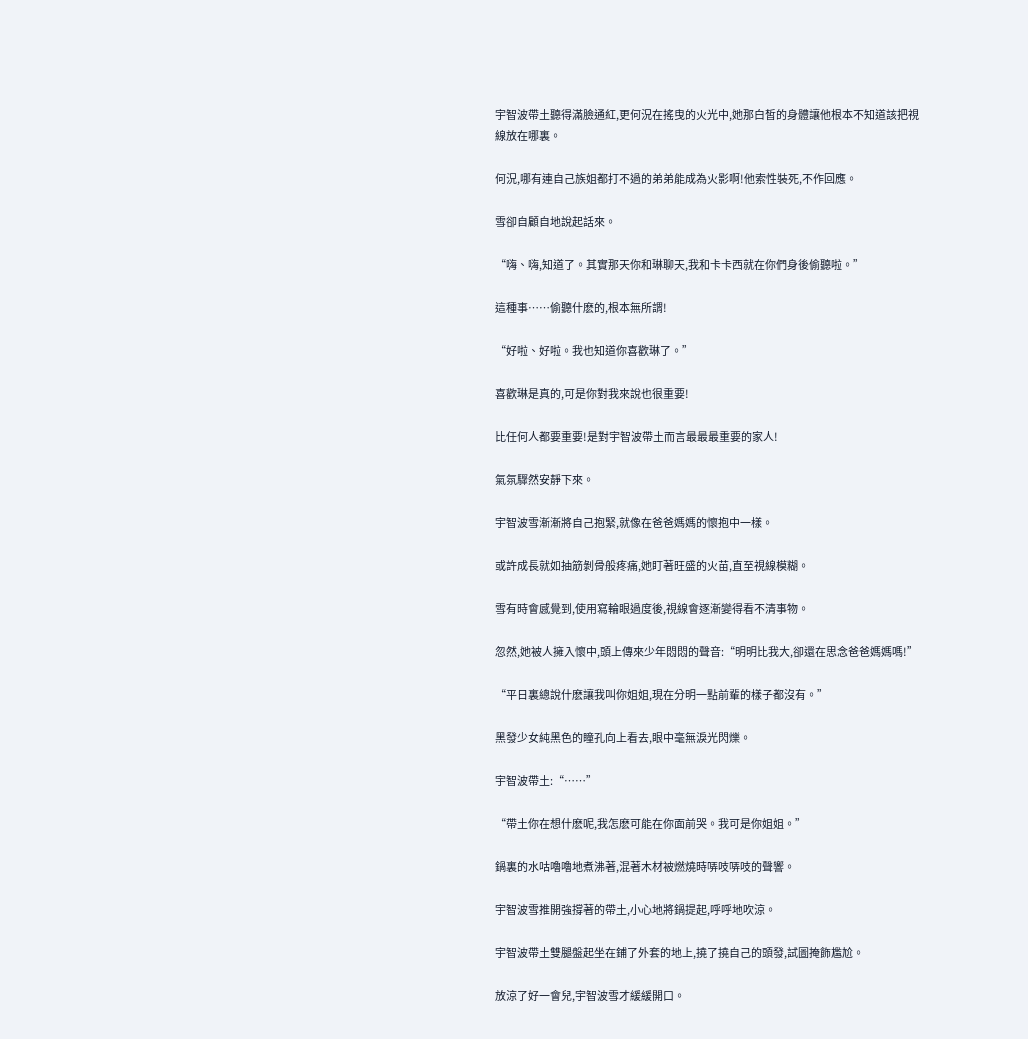宇智波帶土聽得滿臉通紅,更何況在搖曳的火光中,她那白皙的身體讓他根本不知道該把視線放在哪裏。

何況,哪有連自己族姐都打不過的弟弟能成為火影啊!他索性裝死,不作回應。

雪卻自顧自地說起話來。

“嗨、嗨,知道了。其實那天你和琳聊天,我和卡卡西就在你們身後偷聽啦。”

這種事……偷聽什麽的,根本無所謂!

“好啦、好啦。我也知道你喜歡琳了。”

喜歡琳是真的,可是你對我來說也很重要!

比任何人都要重要!是對宇智波帶土而言最最最重要的家人!

氣氛驟然安靜下來。

宇智波雪漸漸將自己抱緊,就像在爸爸媽媽的懷抱中一樣。

或許成長就如抽筋剝骨般疼痛,她盯著旺盛的火苗,直至視線模糊。

雪有時會感覺到,使用寫輪眼過度後,視線會逐漸變得看不清事物。

忽然,她被人擁入懷中,頭上傳來少年悶悶的聲音:“明明比我大,卻還在思念爸爸媽媽嗎!”

“平日裏總說什麽讓我叫你姐姐,現在分明一點前輩的樣子都沒有。”

黑發少女純黑色的瞳孔向上看去,眼中毫無淚光閃爍。

宇智波帶土:“……”

“帶土你在想什麽呢,我怎麽可能在你面前哭。我可是你姐姐。”

鍋裏的水咕嚕嚕地煮沸著,混著木材被燃燒時哢吱哢吱的聲響。

宇智波雪推開強撐著的帶土,小心地將鍋提起,呼呼地吹涼。

宇智波帶土雙腿盤起坐在鋪了外套的地上,撓了撓自己的頭發,試圖掩飾尷尬。

放涼了好一會兒,宇智波雪才緩緩開口。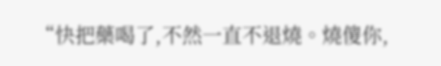“快把藥喝了,不然一直不退燒。燒傻你,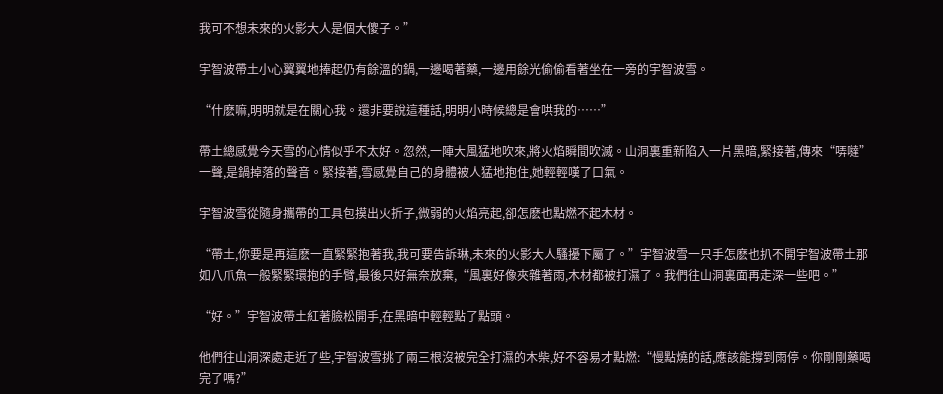我可不想未來的火影大人是個大傻子。”

宇智波帶土小心翼翼地捧起仍有餘溫的鍋,一邊喝著藥,一邊用餘光偷偷看著坐在一旁的宇智波雪。

“什麽嘛,明明就是在關心我。還非要說這種話,明明小時候總是會哄我的……”

帶土總感覺今天雪的心情似乎不太好。忽然,一陣大風猛地吹來,將火焰瞬間吹滅。山洞裏重新陷入一片黑暗,緊接著,傳來“哢噠”一聲,是鍋掉落的聲音。緊接著,雪感覺自己的身體被人猛地抱住,她輕輕嘆了口氣。

宇智波雪從隨身攜帶的工具包摸出火折子,微弱的火焰亮起,卻怎麽也點燃不起木材。

“帶土,你要是再這麽一直緊緊抱著我,我可要告訴琳,未來的火影大人騷擾下屬了。”宇智波雪一只手怎麽也扒不開宇智波帶土那如八爪魚一般緊緊環抱的手臂,最後只好無奈放棄,“風裏好像夾雜著雨,木材都被打濕了。我們往山洞裏面再走深一些吧。”

“好。”宇智波帶土紅著臉松開手,在黑暗中輕輕點了點頭。

他們往山洞深處走近了些,宇智波雪挑了兩三根沒被完全打濕的木柴,好不容易才點燃:“慢點燒的話,應該能撐到雨停。你剛剛藥喝完了嗎?”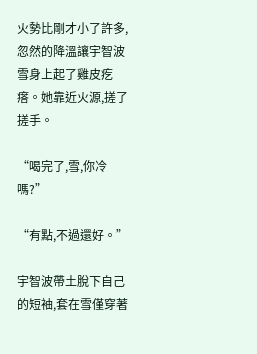火勢比剛才小了許多,忽然的降溫讓宇智波雪身上起了雞皮疙瘩。她靠近火源,搓了搓手。

“喝完了,雪,你冷嗎?”

“有點,不過還好。”

宇智波帶土脫下自己的短袖,套在雪僅穿著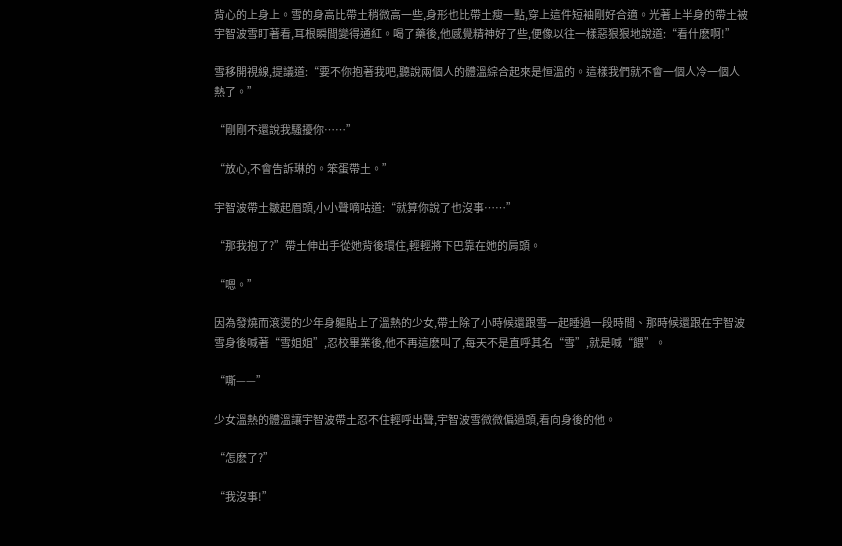背心的上身上。雪的身高比帶土稍微高一些,身形也比帶土瘦一點,穿上這件短袖剛好合適。光著上半身的帶土被宇智波雪盯著看,耳根瞬間變得通紅。喝了藥後,他感覺精神好了些,便像以往一樣惡狠狠地說道:“看什麽啊!”

雪移開視線,提議道:“要不你抱著我吧,聽說兩個人的體溫綜合起來是恒溫的。這樣我們就不會一個人冷一個人熱了。”

“剛剛不還說我騷擾你……”

“放心,不會告訴琳的。笨蛋帶土。”

宇智波帶土皺起眉頭,小小聲嘀咕道:“就算你說了也沒事……”

“那我抱了?”帶土伸出手從她背後環住,輕輕將下巴靠在她的肩頭。

“嗯。”

因為發燒而滾燙的少年身軀貼上了溫熱的少女,帶土除了小時候還跟雪一起睡過一段時間、那時候還跟在宇智波雪身後喊著“雪姐姐”,忍校畢業後,他不再這麽叫了,每天不是直呼其名“雪”,就是喊“餵”。

“嘶——”

少女溫熱的體溫讓宇智波帶土忍不住輕呼出聲,宇智波雪微微偏過頭,看向身後的他。

“怎麽了?”

“我沒事!”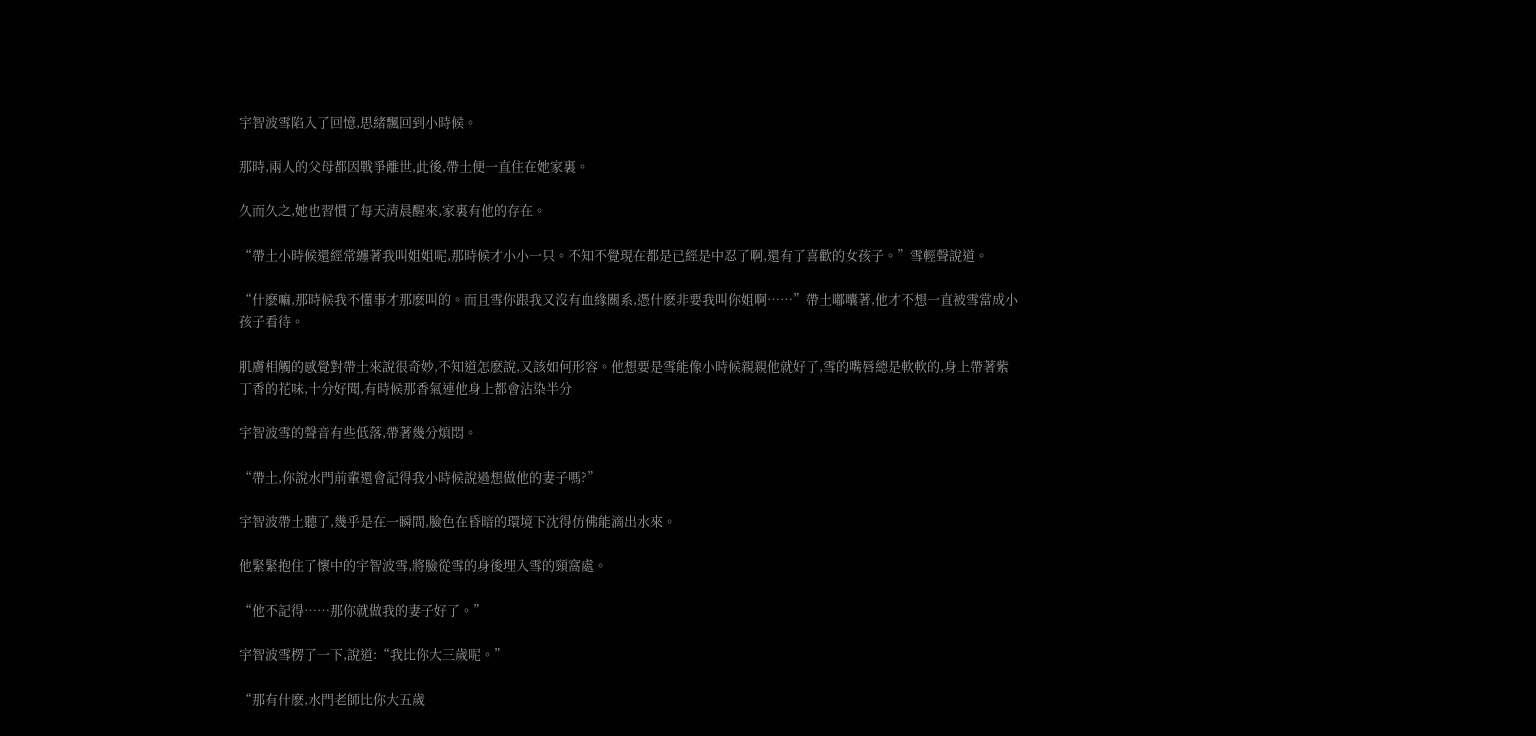宇智波雪陷入了回憶,思緒飄回到小時候。

那時,兩人的父母都因戰爭離世,此後,帶土便一直住在她家裏。

久而久之,她也習慣了每天清晨醒來,家裏有他的存在。

“帶土小時候還經常纏著我叫姐姐呢,那時候才小小一只。不知不覺現在都是已經是中忍了啊,還有了喜歡的女孩子。”雪輕聲說道。

“什麽嘛,那時候我不懂事才那麽叫的。而且雪你跟我又沒有血緣關系,憑什麽非要我叫你姐啊……”帶土嘟囔著,他才不想一直被雪當成小孩子看待。

肌膚相觸的感覺對帶土來說很奇妙,不知道怎麽說,又該如何形容。他想要是雪能像小時候親親他就好了,雪的嘴唇總是軟軟的,身上帶著紫丁香的花味,十分好聞,有時候那香氣連他身上都會沾染半分

宇智波雪的聲音有些低落,帶著幾分煩悶。

“帶土,你說水門前輩還會記得我小時候說過想做他的妻子嗎?”

宇智波帶土聽了,幾乎是在一瞬間,臉色在昏暗的環境下沈得仿佛能滴出水來。

他緊緊抱住了懷中的宇智波雪,將臉從雪的身後埋入雪的頸窩處。

“他不記得……那你就做我的妻子好了。”

宇智波雪楞了一下,說道:“我比你大三歲呢。”

“那有什麽,水門老師比你大五歲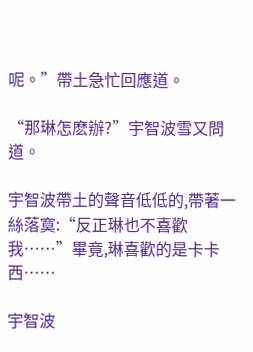呢。”帶土急忙回應道。

“那琳怎麽辦?”宇智波雪又問道。

宇智波帶土的聲音低低的,帶著一絲落寞:“反正琳也不喜歡我……”畢竟,琳喜歡的是卡卡西……

宇智波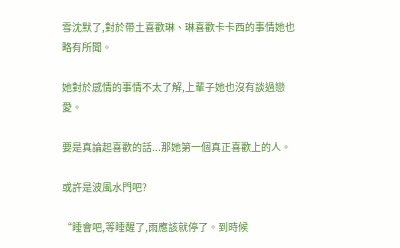雪沈默了,對於帶土喜歡琳、琳喜歡卡卡西的事情她也略有所聞。

她對於感情的事情不太了解,上輩子她也沒有談過戀愛。

要是真論起喜歡的話...那她第一個真正喜歡上的人。

或許是波風水門吧?

“睡會吧,等睡醒了,雨應該就停了。到時候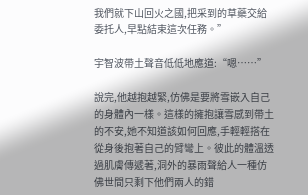我們就下山回火之國,把采到的草藥交給委托人,早點結束這次任務。”

宇智波帶土聲音低低地應道:“嗯……”

說完,他越抱越緊,仿佛是要將雪嵌入自己的身體內一樣。這樣的擁抱讓雪感到帶土的不安,她不知道該如何回應,手輕輕搭在從身後抱著自己的臂彎上。彼此的體溫透過肌膚傳遞著,洞外的暴雨聲給人一種仿佛世間只剩下他們兩人的錯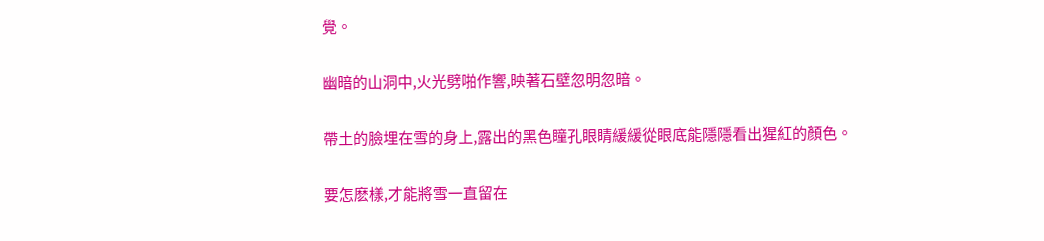覺。

幽暗的山洞中,火光劈啪作響,映著石壁忽明忽暗。

帶土的臉埋在雪的身上,露出的黑色瞳孔眼睛緩緩從眼底能隱隱看出猩紅的顏色。

要怎麽樣,才能將雪一直留在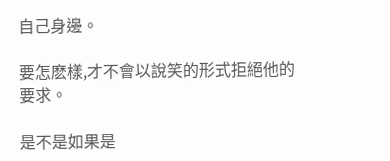自己身邊。

要怎麽樣,才不會以說笑的形式拒絕他的要求。

是不是如果是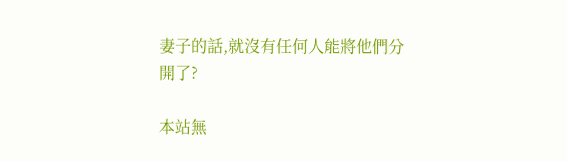妻子的話,就沒有任何人能將他們分開了?

本站無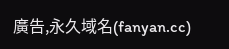廣告,永久域名(fanyan.cc)